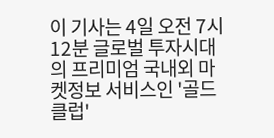이 기사는 4일 오전 7시 12분 글로벌 투자시대의 프리미엄 국내외 마켓정보 서비스인 '골드클럽'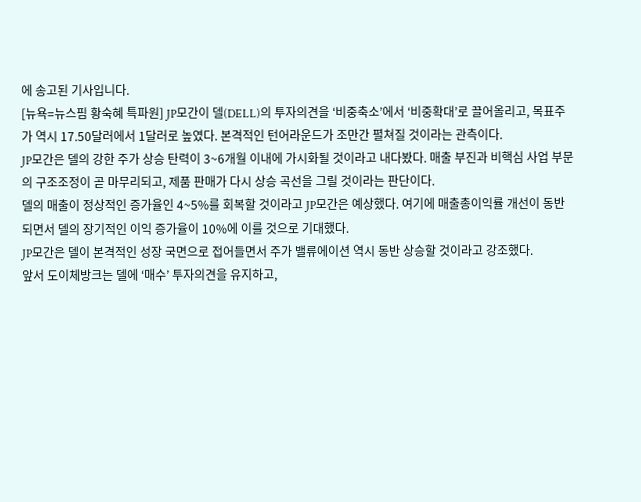에 송고된 기사입니다.
[뉴욕=뉴스핌 황숙혜 특파원] JP모간이 델(DELL)의 투자의견을 ‘비중축소’에서 ‘비중확대’로 끌어올리고, 목표주가 역시 17.50달러에서 1달러로 높였다. 본격적인 턴어라운드가 조만간 펼쳐질 것이라는 관측이다.
JP모간은 델의 강한 주가 상승 탄력이 3~6개월 이내에 가시화될 것이라고 내다봤다. 매출 부진과 비핵심 사업 부문의 구조조정이 곧 마무리되고, 제품 판매가 다시 상승 곡선을 그릴 것이라는 판단이다.
델의 매출이 정상적인 증가율인 4~5%를 회복할 것이라고 JP모간은 예상했다. 여기에 매출총이익률 개선이 동반되면서 델의 장기적인 이익 증가율이 10%에 이를 것으로 기대했다.
JP모간은 델이 본격적인 성장 국면으로 접어들면서 주가 밸류에이션 역시 동반 상승할 것이라고 강조했다.
앞서 도이체방크는 델에 ‘매수’ 투자의견을 유지하고,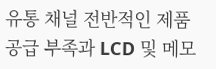유통 채널 전반적인 제품 공급 부족과 LCD 및 메모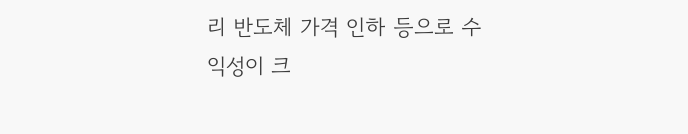리 반도체 가격 인하 등으로 수익성이 크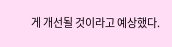게 개선될 것이라고 예상했다.